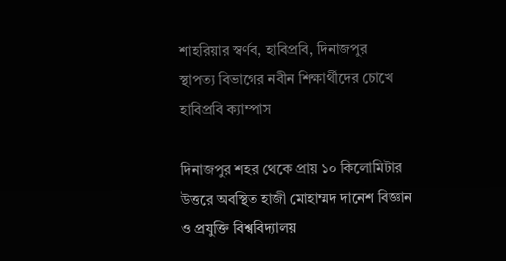শাহরিয়ার স্বর্ণব, হাবিপ্রবি, দিনাজপুর
স্থাপত্য বিভাগের নবীন শিক্ষার্থীদের চোখে হাবিপ্রবি ক্যাম্পাস

দিনাজপুর শহর থেকে প্রায় ১০ কিলোমিটার উত্তরে অবস্থিত হাজী মোহাম্মদ দানেশ বিজ্ঞান ও প্রযুক্তি বিশ্ববিদ্যালয়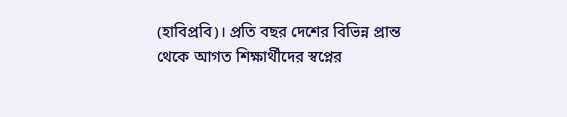(হাবিপ্রবি)। প্রতি বছর দেশের বিভিন্ন প্রান্ত থেকে আগত শিক্ষার্থীদের স্বপ্নের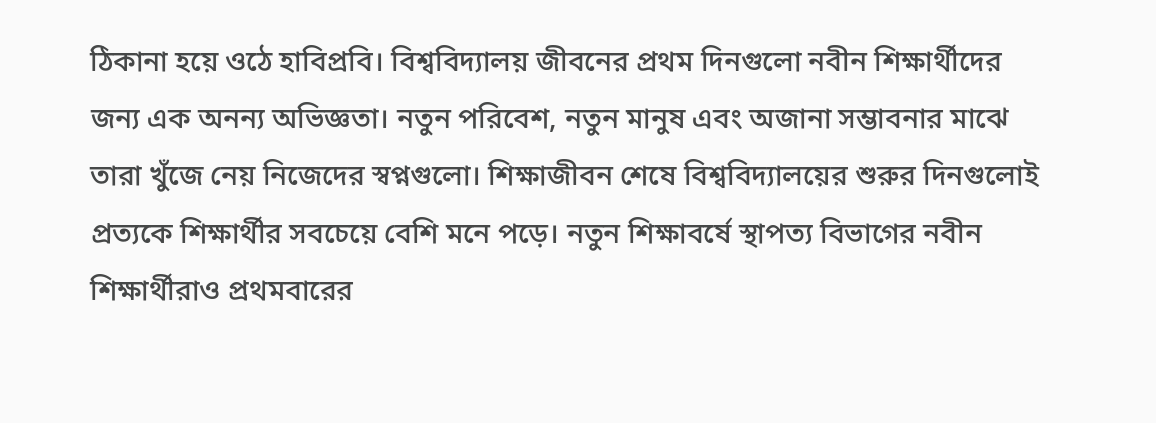ঠিকানা হয়ে ওঠে হাবিপ্রবি। বিশ্ববিদ্যালয় জীবনের প্রথম দিনগুলো নবীন শিক্ষার্থীদের জন্য এক অনন্য অভিজ্ঞতা। নতুন পরিবেশ, নতুন মানুষ এবং অজানা সম্ভাবনার মাঝে তারা খুঁজে নেয় নিজেদের স্বপ্নগুলো। শিক্ষাজীবন শেষে বিশ্ববিদ্যালয়ের শুরুর দিনগুলোই প্রত্যকে শিক্ষার্থীর সবচেয়ে বেশি মনে পড়ে। নতুন শিক্ষাবর্ষে স্থাপত্য বিভাগের নবীন শিক্ষার্থীরাও প্রথমবারের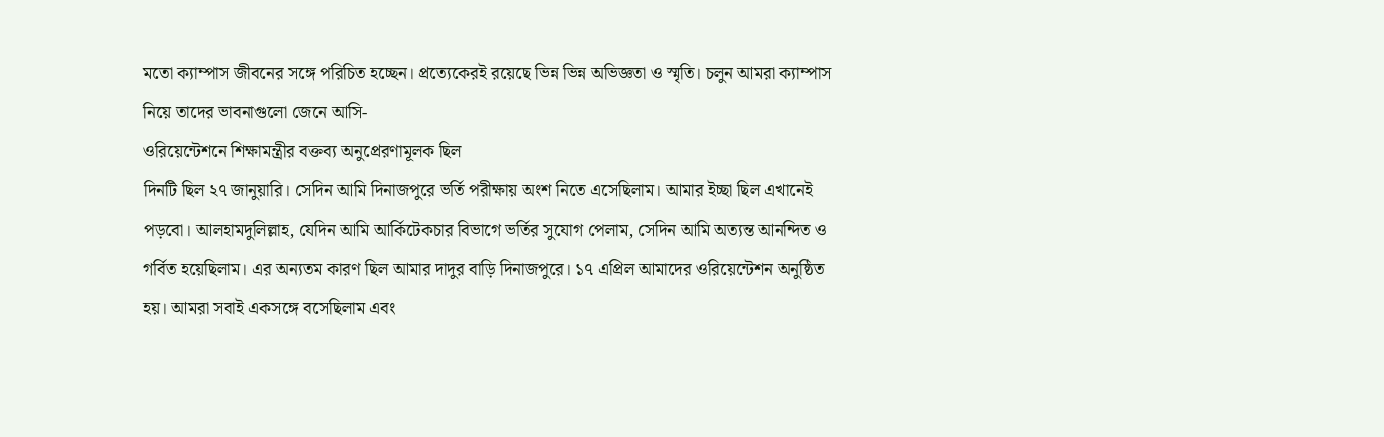মতো ক্যাম্পাস জীবনের সঙ্গে পরিচিত হচ্ছেন। প্রত্যেকেরই রয়েছে ভিন্ন ভিন্ন অভিজ্ঞতা ও স্মৃতি। চলুন আমরা ক্যাম্পাস নিয়ে তাদের ভাবনাগুলো জেনে আসি-
ওরিয়েন্টেশনে শিক্ষামন্ত্রীর বক্তব্য অনুপ্রেরণামূলক ছিল
দিনটি ছিল ২৭ জানুয়ারি। সেদিন আমি দিনাজপুরে ভর্তি পরীক্ষায় অংশ নিতে এসেছিলাম। আমার ইচ্ছা ছিল এখানেই পড়বো। আলহামদুলিল্লাহ, যেদিন আমি আর্কিটেকচার বিভাগে ভর্তির সুযোগ পেলাম, সেদিন আমি অত্যন্ত আনন্দিত ও গর্বিত হয়েছিলাম। এর অন্যতম কারণ ছিল আমার দাদুর বাড়ি দিনাজপুরে। ১৭ এপ্রিল আমাদের ওরিয়েন্টেশন অনুষ্ঠিত হয়। আমরা সবাই একসঙ্গে বসেছিলাম এবং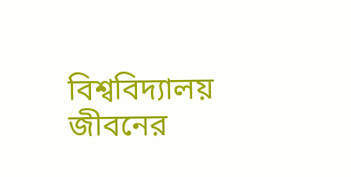বিশ্ববিদ্যালয় জীবনের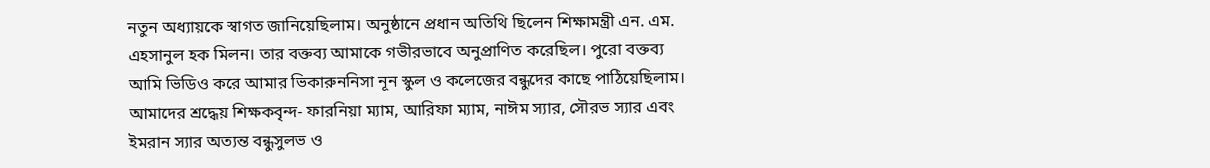নতুন অধ্যায়কে স্বাগত জানিয়েছিলাম। অনুষ্ঠানে প্রধান অতিথি ছিলেন শিক্ষামন্ত্রী এন. এম. এহসানুল হক মিলন। তার বক্তব্য আমাকে গভীরভাবে অনুপ্রাণিত করেছিল। পুরো বক্তব্য আমি ভিডিও করে আমার ভিকারুননিসা নূন স্কুল ও কলেজের বন্ধুদের কাছে পাঠিয়েছিলাম। আমাদের শ্রদ্ধেয় শিক্ষকবৃন্দ- ফারনিয়া ম্যাম, আরিফা ম্যাম, নাঈম স্যার, সৌরভ স্যার এবং ইমরান স্যার অত্যন্ত বন্ধুসুলভ ও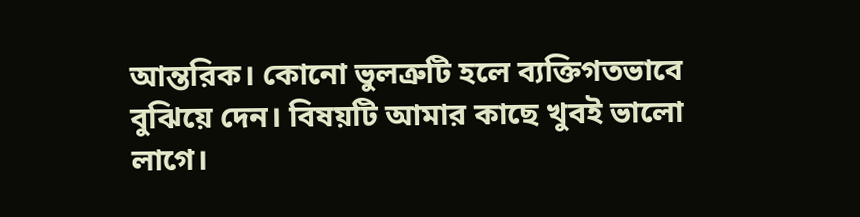আন্তরিক। কোনো ভুলত্রুটি হলে ব্যক্তিগতভাবে বুঝিয়ে দেন। বিষয়টি আমার কাছে খুবই ভালো লাগে।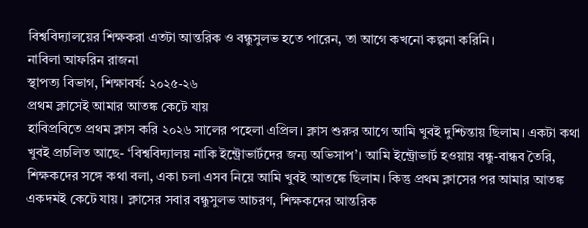বিশ্ববিদ্যালয়ের শিক্ষকরা এতটা আন্তরিক ও বন্ধুসুলভ হতে পারেন, তা আগে কখনো কল্পনা করিনি।
নাবিলা আফরিন রাজনা
স্থাপত্য বিভাগ, শিক্ষাবর্ষ: ২০২৫-২৬
প্রথম ক্লাসেই আমার আতঙ্ক কেটে যায়
হাবিপ্রবিতে প্রথম ক্লাস করি ২০২৬ সালের পহেলা এপ্রিল। ক্লাস শুরুর আগে আমি খুবই দুশ্চিন্তায় ছিলাম। একটা কথা খুবই প্রচলিত আছে- ‘বিশ্ববিদ্যালয় নাকি ইন্ট্রোভার্টদের জন্য অভিসাপ’। আমি ইন্ট্রোভার্ট হওয়ায় বন্ধু-বান্ধব তৈরি, শিক্ষকদের সঙ্গে কথা বলা, একা চলা এসব নিয়ে আমি খুবই আতঙ্কে ছিলাম। কিন্তু প্রথম ক্লাসের পর আমার আতঙ্ক একদমই কেটে যায়। ক্লাসের সবার বন্ধুসুলভ আচরণ, শিক্ষকদের আন্তরিক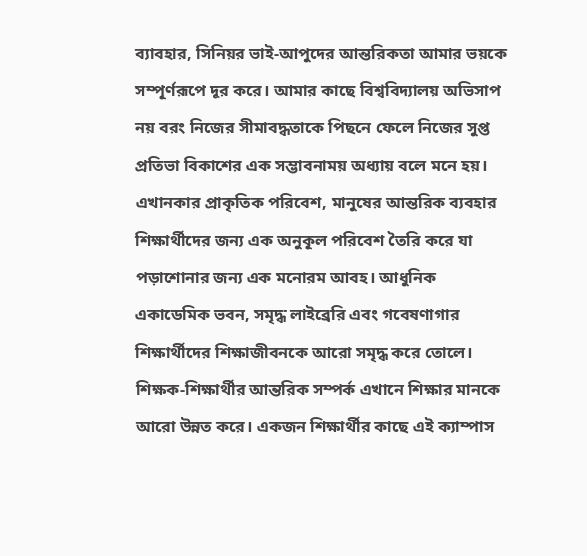ব্যাবহার, সিনিয়র ভাই-আপুদের আন্তরিকতা আমার ভয়কে সম্পূর্ণরূপে দূর করে। আমার কাছে বিশ্ববিদ্যালয় অভিসাপ নয় বরং নিজের সীমাবদ্ধতাকে পিছনে ফেলে নিজের সুপ্ত প্রতিভা বিকাশের এক সম্ভাবনাময় অধ্যায় বলে মনে হয়। এখানকার প্রাকৃতিক পরিবেশ, মানুষের আন্তরিক ব্যবহার শিক্ষার্থীদের জন্য এক অনুকূল পরিবেশ তৈরি করে যা পড়াশোনার জন্য এক মনোরম আবহ। আধুনিক একাডেমিক ভবন, সমৃদ্ধ লাইব্রেরি এবং গবেষণাগার শিক্ষার্থীদের শিক্ষাজীবনকে আরো সমৃদ্ধ করে তোলে। শিক্ষক-শিক্ষার্থীর আন্তরিক সম্পর্ক এখানে শিক্ষার মানকে আরো উন্নত করে। একজন শিক্ষার্থীর কাছে এই ক্যাম্পাস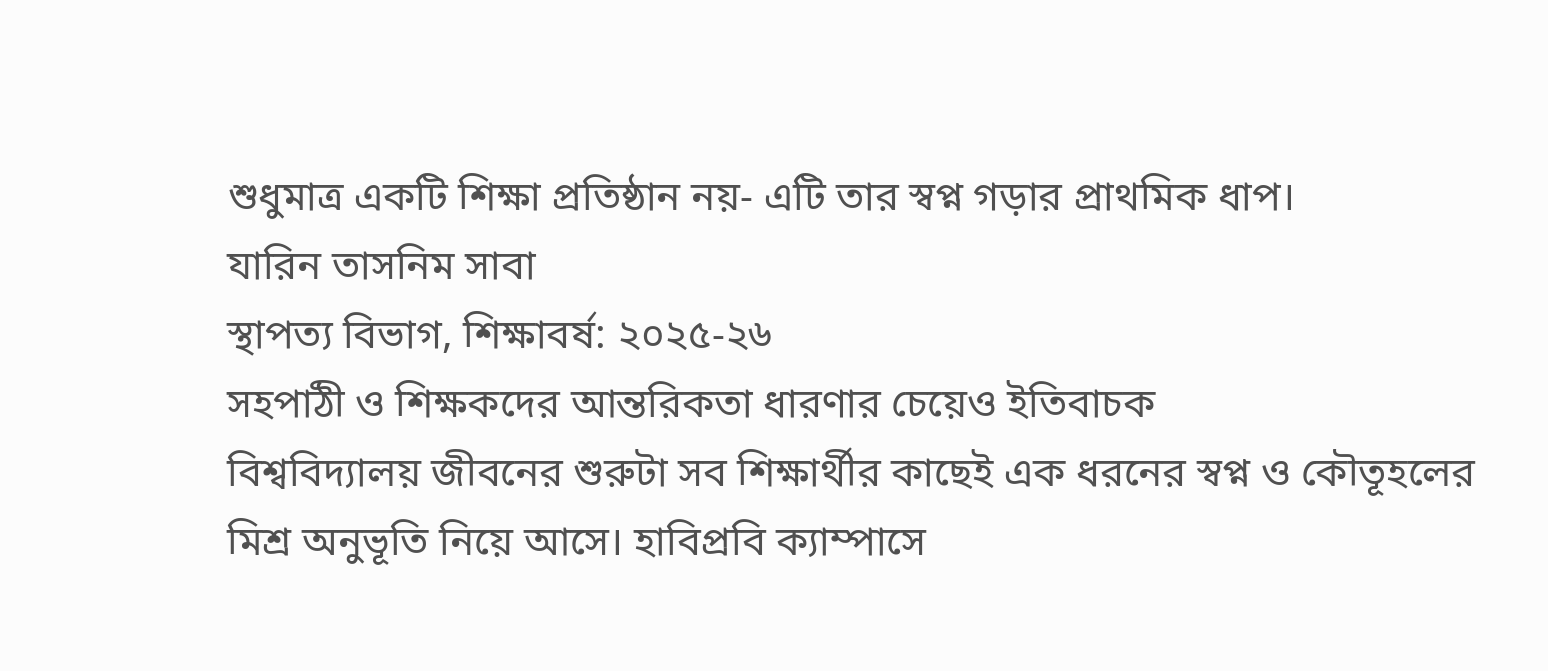শুধুমাত্র একটি শিক্ষা প্রতিষ্ঠান নয়- এটি তার স্বপ্ন গড়ার প্রাথমিক ধাপ।
যারিন তাসনিম সাবা
স্থাপত্য বিভাগ, শিক্ষাবর্ষ: ২০২৫-২৬
সহপাঠী ও শিক্ষকদের আন্তরিকতা ধারণার চেয়েও ইতিবাচক
বিশ্ববিদ্যালয় জীবনের শুরুটা সব শিক্ষার্থীর কাছেই এক ধরনের স্বপ্ন ও কৌতূহলের মিশ্র অনুভূতি নিয়ে আসে। হাবিপ্রবি ক্যাম্পাসে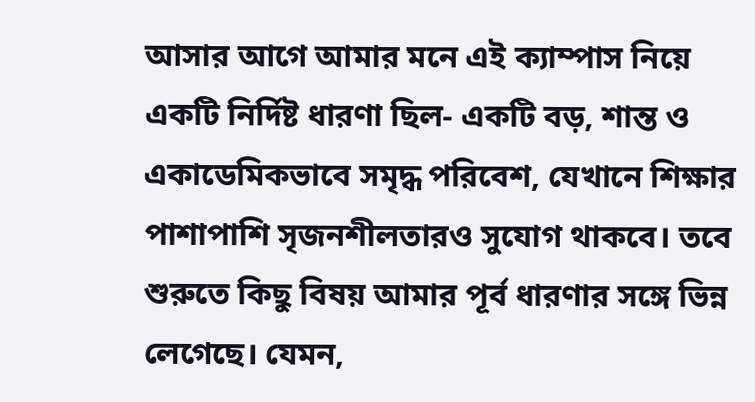আসার আগে আমার মনে এই ক্যাম্পাস নিয়ে একটি নির্দিষ্ট ধারণা ছিল- একটি বড়, শান্ত ও একাডেমিকভাবে সমৃদ্ধ পরিবেশ, যেখানে শিক্ষার পাশাপাশি সৃজনশীলতারও সুযোগ থাকবে। তবে শুরুতে কিছু বিষয় আমার পূর্ব ধারণার সঙ্গে ভিন্ন লেগেছে। যেমন,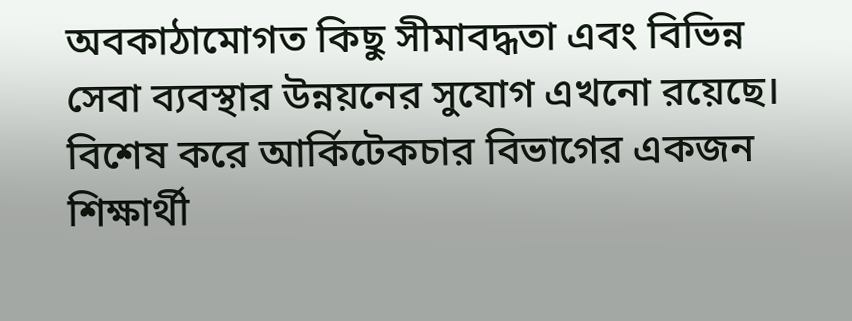অবকাঠামোগত কিছু সীমাবদ্ধতা এবং বিভিন্ন সেবা ব্যবস্থার উন্নয়নের সুযোগ এখনো রয়েছে। বিশেষ করে আর্কিটেকচার বিভাগের একজন শিক্ষার্থী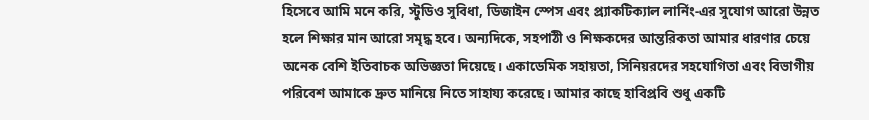হিসেবে আমি মনে করি, স্টুডিও সুবিধা, ডিজাইন স্পেস এবং প্র্যাকটিক্যাল লার্নিং-এর সুযোগ আরো উন্নত হলে শিক্ষার মান আরো সমৃদ্ধ হবে। অন্যদিকে, সহপাঠী ও শিক্ষকদের আন্তরিকতা আমার ধারণার চেয়ে অনেক বেশি ইতিবাচক অভিজ্ঞতা দিয়েছে। একাডেমিক সহায়তা, সিনিয়রদের সহযোগিতা এবং বিভাগীয় পরিবেশ আমাকে দ্রুত মানিয়ে নিতে সাহায্য করেছে। আমার কাছে হাবিপ্রবি শুধু একটি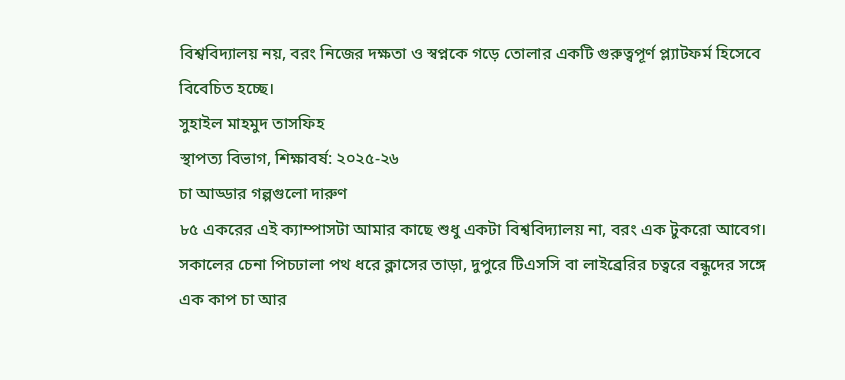বিশ্ববিদ্যালয় নয়, বরং নিজের দক্ষতা ও স্বপ্নকে গড়ে তোলার একটি গুরুত্বপূর্ণ প্ল্যাটফর্ম হিসেবে বিবেচিত হচ্ছে।
সুহাইল মাহমুদ তাসফিহ
স্থাপত্য বিভাগ, শিক্ষাবর্ষ: ২০২৫-২৬
চা আড্ডার গল্পগুলো দারুণ
৮৫ একরের এই ক্যাম্পাসটা আমার কাছে শুধু একটা বিশ্ববিদ্যালয় না, বরং এক টুকরো আবেগ। সকালের চেনা পিচঢালা পথ ধরে ক্লাসের তাড়া, দুপুরে টিএসসি বা লাইব্রেরির চত্বরে বন্ধুদের সঙ্গে এক কাপ চা আর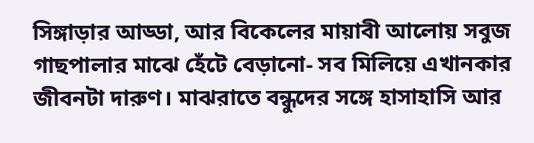সিঙ্গাড়ার আড্ডা, আর বিকেলের মায়াবী আলোয় সবুজ গাছপালার মাঝে হেঁটে বেড়ানো- সব মিলিয়ে এখানকার জীবনটা দারুণ। মাঝরাতে বন্ধুদের সঙ্গে হাসাহাসি আর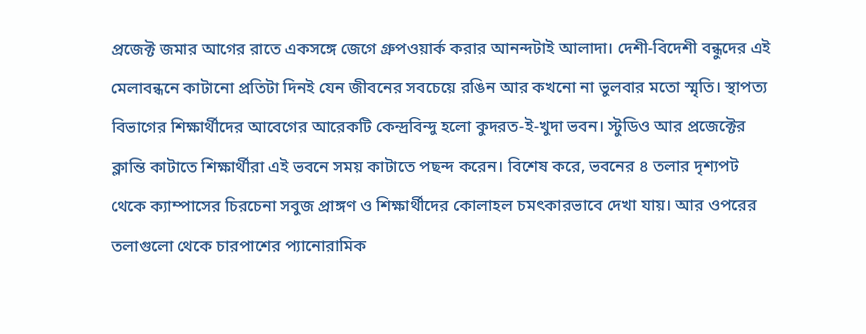প্রজেক্ট জমার আগের রাতে একসঙ্গে জেগে গ্রুপওয়ার্ক করার আনন্দটাই আলাদা। দেশী-বিদেশী বন্ধুদের এই মেলাবন্ধনে কাটানো প্রতিটা দিনই যেন জীবনের সবচেয়ে রঙিন আর কখনো না ভুলবার মতো স্মৃতি। স্থাপত্য বিভাগের শিক্ষার্থীদের আবেগের আরেকটি কেন্দ্রবিন্দু হলো কুদরত-ই-খুদা ভবন। স্টুডিও আর প্রজেক্টের ক্লান্তি কাটাতে শিক্ষার্থীরা এই ভবনে সময় কাটাতে পছন্দ করেন। বিশেষ করে, ভবনের ৪ তলার দৃশ্যপট থেকে ক্যাম্পাসের চিরচেনা সবুজ প্রাঙ্গণ ও শিক্ষার্থীদের কোলাহল চমৎকারভাবে দেখা যায়। আর ওপরের তলাগুলো থেকে চারপাশের প্যানোরামিক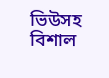ভিউসহ বিশাল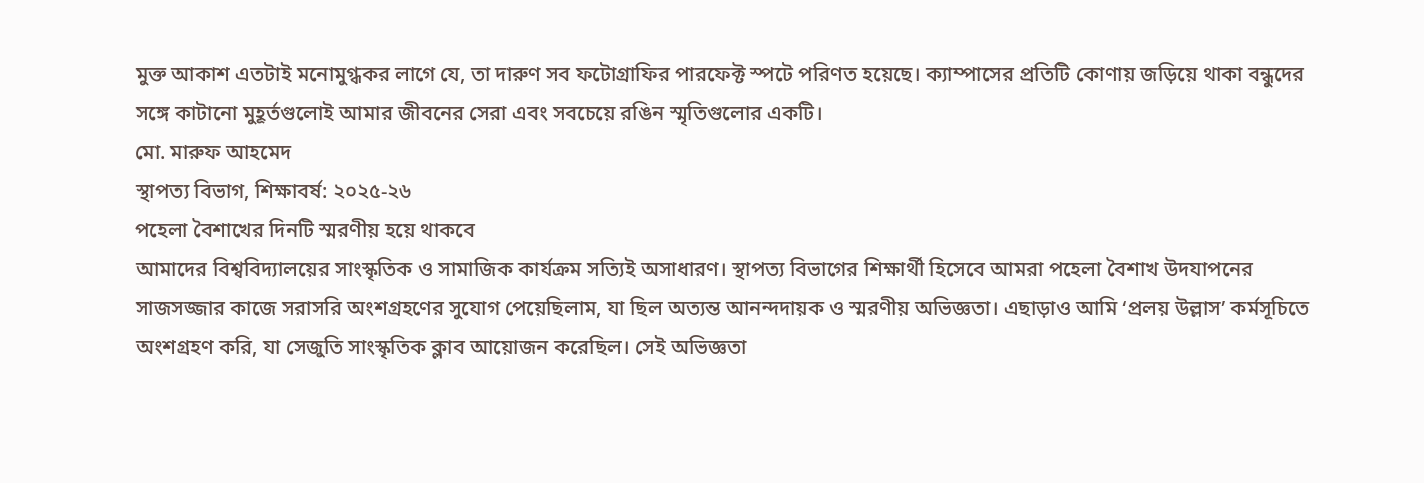মুক্ত আকাশ এতটাই মনোমুগ্ধকর লাগে যে, তা দারুণ সব ফটোগ্রাফির পারফেক্ট স্পটে পরিণত হয়েছে। ক্যাম্পাসের প্রতিটি কোণায় জড়িয়ে থাকা বন্ধুদের সঙ্গে কাটানো মুহূর্তগুলোই আমার জীবনের সেরা এবং সবচেয়ে রঙিন স্মৃতিগুলোর একটি।
মো. মারুফ আহমেদ
স্থাপত্য বিভাগ, শিক্ষাবর্ষ: ২০২৫-২৬
পহেলা বৈশাখের দিনটি স্মরণীয় হয়ে থাকবে
আমাদের বিশ্ববিদ্যালয়ের সাংস্কৃতিক ও সামাজিক কার্যক্রম সত্যিই অসাধারণ। স্থাপত্য বিভাগের শিক্ষার্থী হিসেবে আমরা পহেলা বৈশাখ উদযাপনের সাজসজ্জার কাজে সরাসরি অংশগ্রহণের সুযোগ পেয়েছিলাম, যা ছিল অত্যন্ত আনন্দদায়ক ও স্মরণীয় অভিজ্ঞতা। এছাড়াও আমি ‘প্রলয় উল্লাস’ কর্মসূচিতে অংশগ্রহণ করি, যা সেজুতি সাংস্কৃতিক ক্লাব আয়োজন করেছিল। সেই অভিজ্ঞতা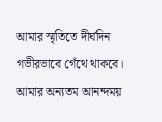আমার স্মৃতিতে দীর্ঘদিন গভীরভাবে গেঁথে থাকবে। আমার অন্যতম আনন্দময়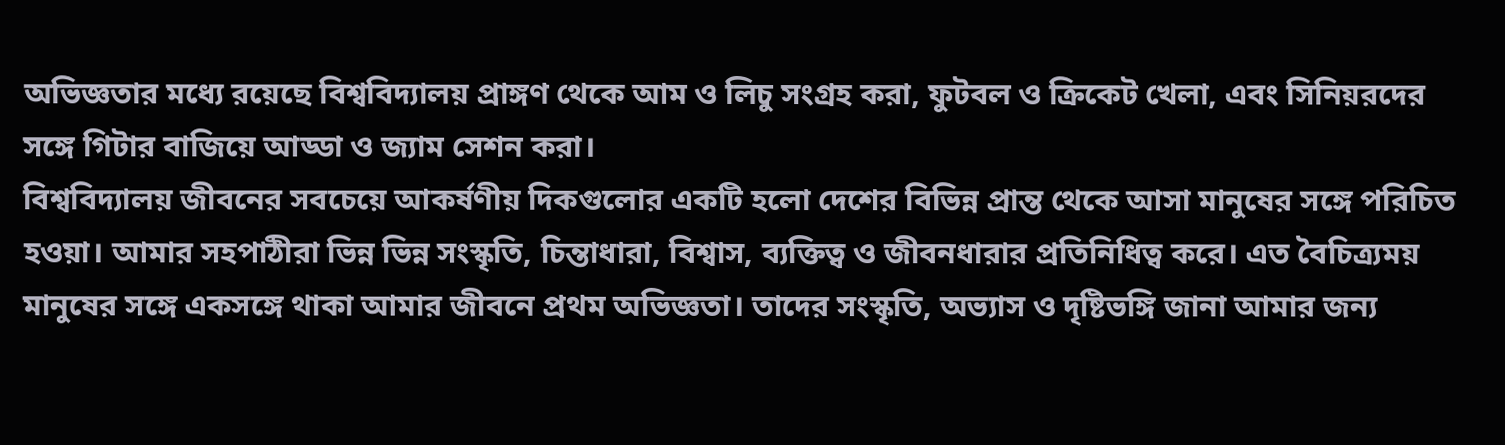অভিজ্ঞতার মধ্যে রয়েছে বিশ্ববিদ্যালয় প্রাঙ্গণ থেকে আম ও লিচু সংগ্রহ করা, ফুটবল ও ক্রিকেট খেলা, এবং সিনিয়রদের সঙ্গে গিটার বাজিয়ে আড্ডা ও জ্যাম সেশন করা।
বিশ্ববিদ্যালয় জীবনের সবচেয়ে আকর্ষণীয় দিকগুলোর একটি হলো দেশের বিভিন্ন প্রান্ত থেকে আসা মানুষের সঙ্গে পরিচিত হওয়া। আমার সহপাঠীরা ভিন্ন ভিন্ন সংস্কৃতি, চিন্তাধারা, বিশ্বাস, ব্যক্তিত্ব ও জীবনধারার প্রতিনিধিত্ব করে। এত বৈচিত্র্যময় মানুষের সঙ্গে একসঙ্গে থাকা আমার জীবনে প্রথম অভিজ্ঞতা। তাদের সংস্কৃতি, অভ্যাস ও দৃষ্টিভঙ্গি জানা আমার জন্য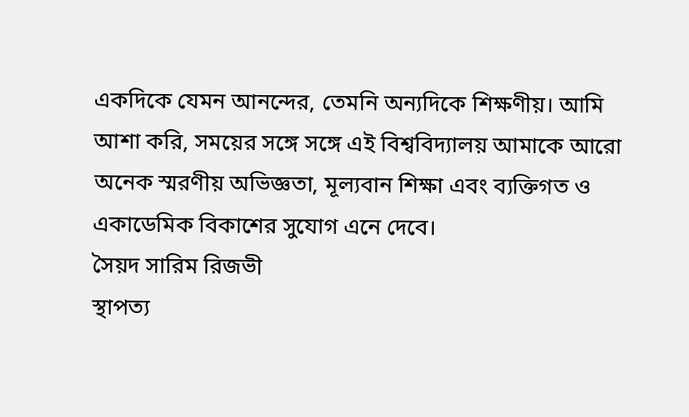একদিকে যেমন আনন্দের, তেমনি অন্যদিকে শিক্ষণীয়। আমি আশা করি, সময়ের সঙ্গে সঙ্গে এই বিশ্ববিদ্যালয় আমাকে আরো অনেক স্মরণীয় অভিজ্ঞতা, মূল্যবান শিক্ষা এবং ব্যক্তিগত ও একাডেমিক বিকাশের সুযোগ এনে দেবে।
সৈয়দ সারিম রিজভী
স্থাপত্য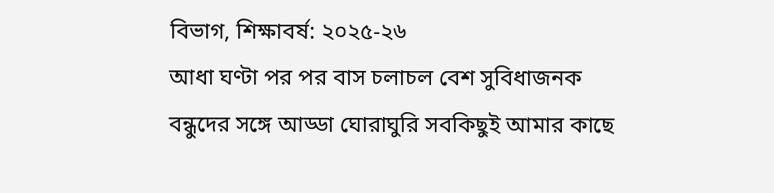বিভাগ, শিক্ষাবর্ষ: ২০২৫-২৬
আধা ঘণ্টা পর পর বাস চলাচল বেশ সুবিধাজনক
বন্ধুদের সঙ্গে আড্ডা ঘোরাঘুরি সবকিছুই আমার কাছে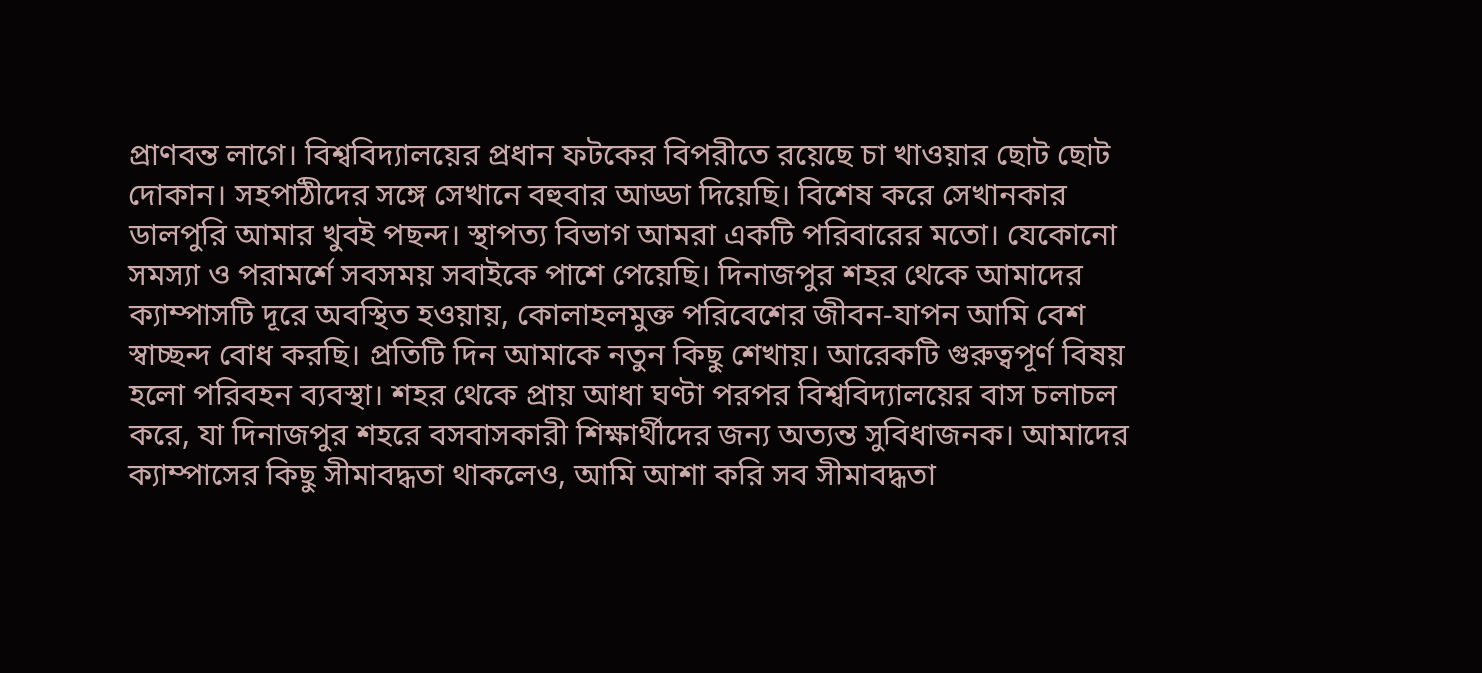প্রাণবন্ত লাগে। বিশ্ববিদ্যালয়ের প্রধান ফটকের বিপরীতে রয়েছে চা খাওয়ার ছোট ছোট দোকান। সহপাঠীদের সঙ্গে সেখানে বহুবার আড্ডা দিয়েছি। বিশেষ করে সেখানকার ডালপুরি আমার খুবই পছন্দ। স্থাপত্য বিভাগ আমরা একটি পরিবারের মতো। যেকোনো সমস্যা ও পরামর্শে সবসময় সবাইকে পাশে পেয়েছি। দিনাজপুর শহর থেকে আমাদের ক্যাম্পাসটি দূরে অবস্থিত হওয়ায়, কোলাহলমুক্ত পরিবেশের জীবন-যাপন আমি বেশ স্বাচ্ছন্দ বোধ করছি। প্রতিটি দিন আমাকে নতুন কিছু শেখায়। আরেকটি গুরুত্বপূর্ণ বিষয় হলো পরিবহন ব্যবস্থা। শহর থেকে প্রায় আধা ঘণ্টা পরপর বিশ্ববিদ্যালয়ের বাস চলাচল করে, যা দিনাজপুর শহরে বসবাসকারী শিক্ষার্থীদের জন্য অত্যন্ত সুবিধাজনক। আমাদের ক্যাম্পাসের কিছু সীমাবদ্ধতা থাকলেও, আমি আশা করি সব সীমাবদ্ধতা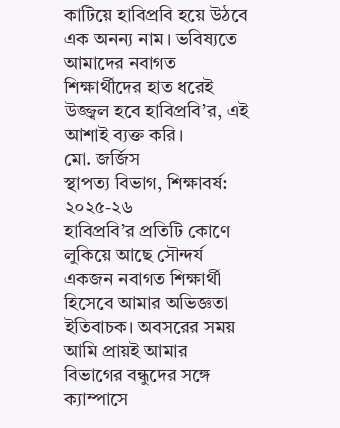কাটিয়ে হাবিপ্রবি হয়ে উঠবে এক অনন্য নাম। ভবিষ্যতে আমাদের নবাগত শিক্ষার্থীদের হাত ধরেই উজ্জ্বল হবে হাবিপ্রবি’র, এই আশাই ব্যক্ত করি।
মো. জর্জিস
স্থাপত্য বিভাগ, শিক্ষাবর্ষ: ২০২৫-২৬
হাবিপ্রবি’র প্রতিটি কোণে লুকিয়ে আছে সৌন্দর্য
একজন নবাগত শিক্ষার্থী হিসেবে আমার অভিজ্ঞতা ইতিবাচক। অবসরের সময় আমি প্রায়ই আমার বিভাগের বন্ধুদের সঙ্গে ক্যাম্পাসে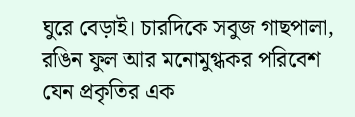ঘুরে বেড়াই। চারদিকে সবুজ গাছপালা, রঙিন ফুল আর মনোমুগ্ধকর পরিবেশ যেন প্রকৃতির এক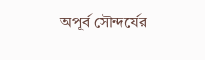অপূর্ব সৌন্দর্যের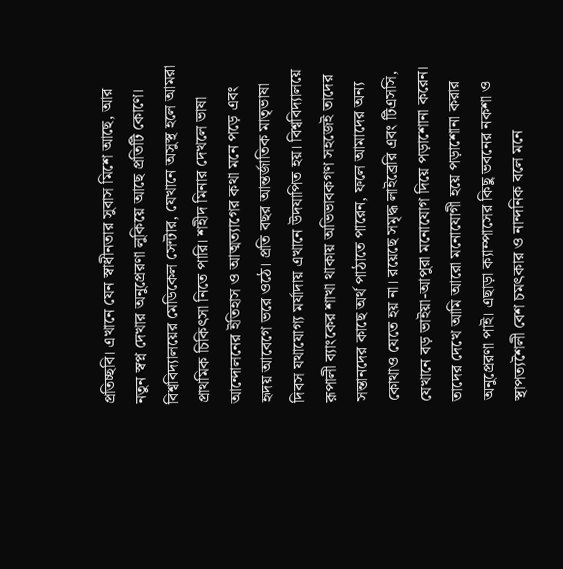প্রতিচ্ছবি। এখানে যেন স্বাধীনতার সুবাস মিশে আছে, আর নতুন স্বপ্ন দেখার অনুপ্রেরণা লুকিয়ে আছে প্রতিটি কোণে।
বিশ্ববিদ্যালয়ের মেডিকেল সেন্টার, যেখানে অসুস্থ হলে আমরা প্রাথমিক চিকিৎসা নিতে পারি। শহীদ মিনার দেখলে ভাষা আন্দোলনের ইতিহাস ও আত্মত্যাগের কথা মনে পড়ে এবং হৃদয় আবেগে ভরে ওঠে। প্রতি বছর আন্তর্জাতিক মাতৃভাষা দিবস যথাযোগ্য মর্যাদায় এখানে উদযাপিত হয়। বিশ্ববিদ্যালয়ে রূপালী ব্যাংকের শাখা থাকায় অভিভাবকগণ সহজেই তাদের সন্তানদের কাছে অর্থ পাঠাতে পারেন, ফলে আমাদের অন্য কোথাও যেতে হয় না। রয়েছে সমৃদ্ধ লাইব্রেরি এবং টিএসসি, যেখানে বড় ভাইয়া-আপুরা মনোযোগ দিয়ে পড়াশোনা করেন। তাদের দেখে আমি আরো মনোযোগী হয়ে পড়াশোনা করার অনুপ্রেরণা পাই। এছাড়া ক্যাম্পাসের কিছু ভবনের নকশা ও স্থাপত্যশৈলী বেশ চমৎকার ও নান্দনিক বলে মনে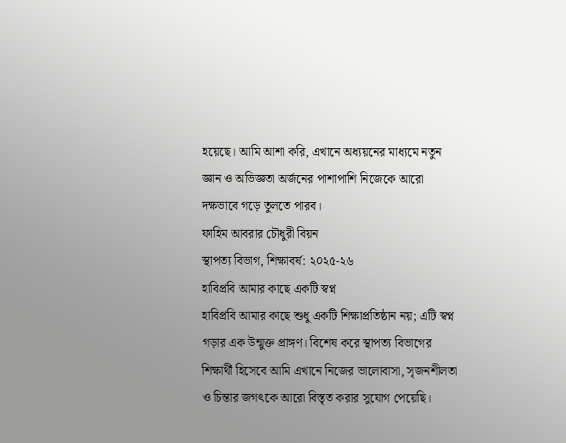হয়েছে। আমি আশা করি, এখানে অধ্যয়নের মাধ্যমে নতুন জ্ঞান ও অভিজ্ঞতা অর্জনের পাশাপাশি নিজেকে আরো দক্ষভাবে গড়ে তুলতে পারব।
ফাহিম আবরার চৌধুরী বিয়ন
স্থাপত্য বিভাগ, শিক্ষাবর্ষ: ২০২৫-২৬
হাবিপ্রবি আমার কাছে একটি স্বপ্ন
হাবিপ্রবি আমার কাছে শুধু একটি শিক্ষাপ্রতিষ্ঠান নয়; এটি স্বপ্ন গড়ার এক উন্মুক্ত প্রাঙ্গণ। বিশেষ করে স্থাপত্য বিভাগের শিক্ষার্থী হিসেবে আমি এখানে নিজের ভালোবাসা, সৃজনশীলতা ও চিন্তার জগৎকে আরো বিস্তৃত করার সুযোগ পেয়েছি।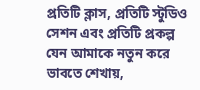প্রতিটি ক্লাস, প্রতিটি স্টুডিও সেশন এবং প্রতিটি প্রকল্প যেন আমাকে নতুন করে ভাবতে শেখায়,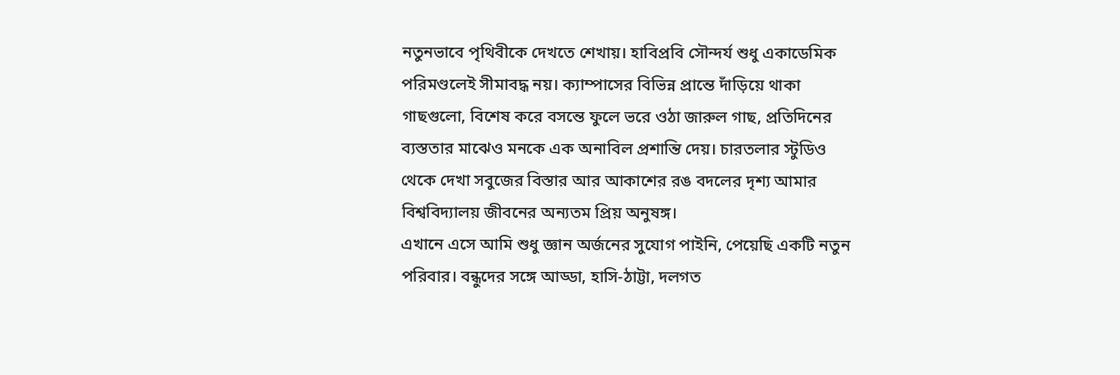নতুনভাবে পৃথিবীকে দেখতে শেখায়। হাবিপ্রবি সৌন্দর্য শুধু একাডেমিক পরিমণ্ডলেই সীমাবদ্ধ নয়। ক্যাম্পাসের বিভিন্ন প্রান্তে দাঁড়িয়ে থাকা গাছগুলো, বিশেষ করে বসন্তে ফুলে ভরে ওঠা জারুল গাছ, প্রতিদিনের ব্যস্ততার মাঝেও মনকে এক অনাবিল প্রশান্তি দেয়। চারতলার স্টুডিও থেকে দেখা সবুজের বিস্তার আর আকাশের রঙ বদলের দৃশ্য আমার বিশ্ববিদ্যালয় জীবনের অন্যতম প্রিয় অনুষঙ্গ।
এখানে এসে আমি শুধু জ্ঞান অর্জনের সুযোগ পাইনি, পেয়েছি একটি নতুন পরিবার। বন্ধুদের সঙ্গে আড্ডা, হাসি-ঠাট্টা, দলগত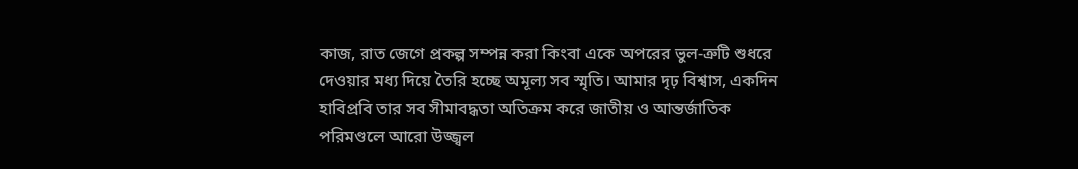কাজ, রাত জেগে প্রকল্প সম্পন্ন করা কিংবা একে অপরের ভুল-ত্রুটি শুধরে দেওয়ার মধ্য দিয়ে তৈরি হচ্ছে অমূল্য সব স্মৃতি। আমার দৃঢ় বিশ্বাস, একদিন হাবিপ্রবি তার সব সীমাবদ্ধতা অতিক্রম করে জাতীয় ও আন্তর্জাতিক পরিমণ্ডলে আরো উজ্জ্বল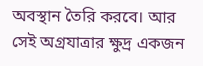অবস্থান তৈরি করবে। আর সেই অগ্রযাত্রার ক্ষুদ্র একজন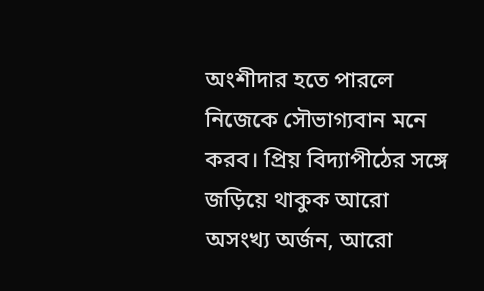অংশীদার হতে পারলে নিজেকে সৌভাগ্যবান মনে করব। প্রিয় বিদ্যাপীঠের সঙ্গে জড়িয়ে থাকুক আরো অসংখ্য অর্জন, আরো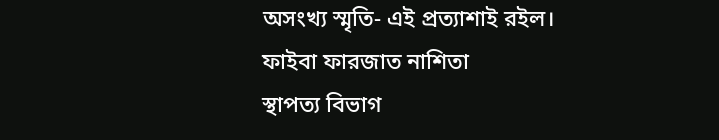অসংখ্য স্মৃতি- এই প্রত্যাশাই রইল।
ফাইবা ফারজাত নাশিতা
স্থাপত্য বিভাগ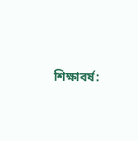শিক্ষাবর্ষ: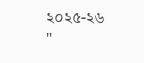২০২৫-২৬
"